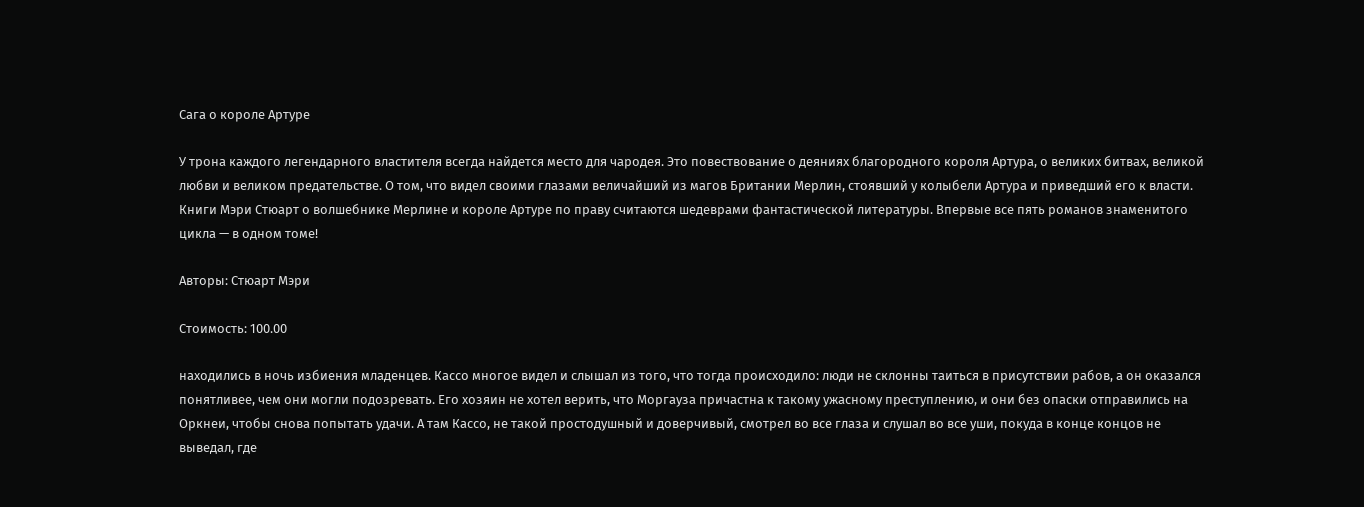Сага о короле Артуре

У трона каждого легендарного властителя всегда найдется место для чародея. Это повествование о деяниях благородного короля Артура, о великих битвах, великой любви и великом предательстве. О том, что видел своими глазами величайший из магов Британии Мерлин, стоявший у колыбели Артура и приведший его к власти. Книги Мэри Стюарт о волшебнике Мерлине и короле Артуре по праву считаются шедеврами фантастической литературы. Впервые все пять романов знаменитого цикла — в одном томе!

Авторы: Стюарт Мэри

Стоимость: 100.00

находились в ночь избиения младенцев. Кассо многое видел и слышал из того, что тогда происходило: люди не склонны таиться в присутствии рабов, а он оказался понятливее, чем они могли подозревать. Его хозяин не хотел верить, что Моргауза причастна к такому ужасному преступлению, и они без опаски отправились на Оркнеи, чтобы снова попытать удачи. А там Кассо, не такой простодушный и доверчивый, смотрел во все глаза и слушал во все уши, покуда в конце концов не выведал, где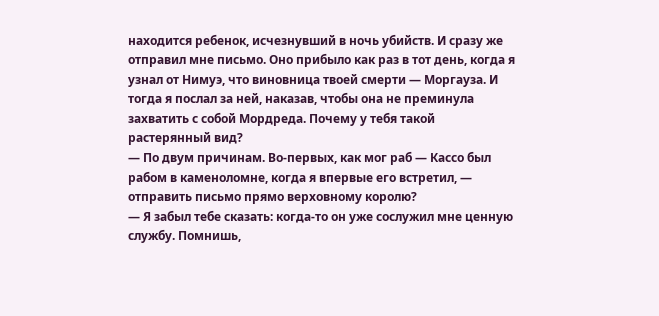находится ребенок, исчезнувший в ночь убийств. И сразу же отправил мне письмо. Оно прибыло как раз в тот день, когда я узнал от Нимуэ, что виновница твоей смерти — Моргауза. И тогда я послал за ней, наказав, чтобы она не преминула захватить с собой Мордреда. Почему у тебя такой растерянный вид?
— По двум причинам. Во-первых, как мог раб — Кассо был рабом в каменоломне, когда я впервые его встретил, — отправить письмо прямо верховному королю?
— Я забыл тебе сказать: когда-то он уже сослужил мне ценную службу. Помнишь,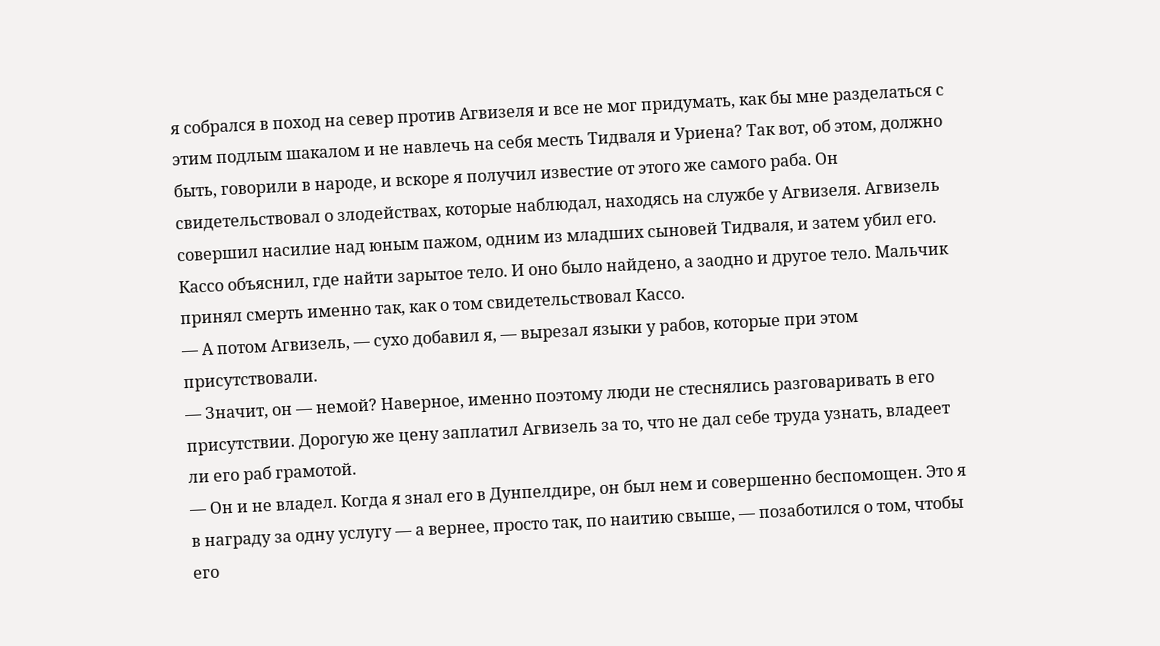я собрался в поход на север против Агвизеля и все не мог придумать, как бы мне разделаться с этим подлым шакалом и не навлечь на себя месть Тидваля и Уриена? Так вот, об этом, должно быть, говорили в народе, и вскоре я получил известие от этого же самого раба. Он свидетельствовал о злодействах, которые наблюдал, находясь на службе у Агвизеля. Агвизель совершил насилие над юным пажом, одним из младших сыновей Тидваля, и затем убил его. Кассо объяснил, где найти зарытое тело. И оно было найдено, а заодно и другое тело. Мальчик принял смерть именно так, как о том свидетельствовал Кассо.
— А потом Агвизель, — сухо добавил я, — вырезал языки у рабов, которые при этом присутствовали.
— Значит, он — немой? Наверное, именно поэтому люди не стеснялись разговаривать в его присутствии. Дорогую же цену заплатил Агвизель за то, что не дал себе труда узнать, владеет ли его раб грамотой.
— Он и не владел. Когда я знал его в Дунпелдире, он был нем и совершенно беспомощен. Это я в награду за одну услугу — а вернее, просто так, по наитию свыше, — позаботился о том, чтобы его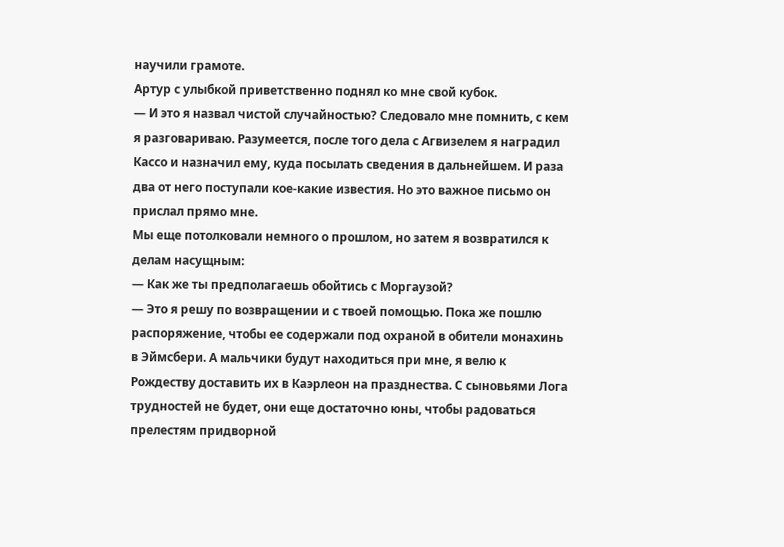научили грамоте.
Артур с улыбкой приветственно поднял ко мне свой кубок.
— И это я назвал чистой случайностью? Следовало мне помнить, с кем я разговариваю. Разумеется, после того дела с Агвизелем я наградил Кассо и назначил ему, куда посылать сведения в дальнейшем. И раза два от него поступали кое-какие известия. Но это важное письмо он прислал прямо мне.
Мы еще потолковали немного о прошлом, но затем я возвратился к делам насущным:
— Как же ты предполагаешь обойтись с Моргаузой?
— Это я решу по возвращении и с твоей помощью. Пока же пошлю распоряжение, чтобы ее содержали под охраной в обители монахинь в Эймсбери. А мальчики будут находиться при мне, я велю к Рождеству доставить их в Каэрлеон на празднества. С сыновьями Лога трудностей не будет, они еще достаточно юны, чтобы радоваться прелестям придворной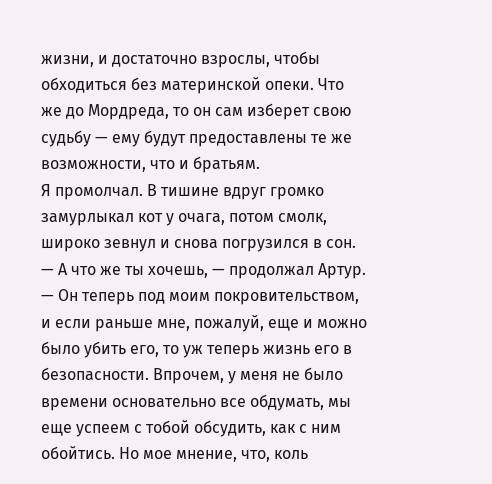жизни, и достаточно взрослы, чтобы обходиться без материнской опеки. Что же до Мордреда, то он сам изберет свою судьбу — ему будут предоставлены те же возможности, что и братьям.
Я промолчал. В тишине вдруг громко замурлыкал кот у очага, потом смолк, широко зевнул и снова погрузился в сон.
— А что же ты хочешь, — продолжал Артур. — Он теперь под моим покровительством, и если раньше мне, пожалуй, еще и можно было убить его, то уж теперь жизнь его в безопасности. Впрочем, у меня не было времени основательно все обдумать, мы еще успеем с тобой обсудить, как с ним обойтись. Но мое мнение, что, коль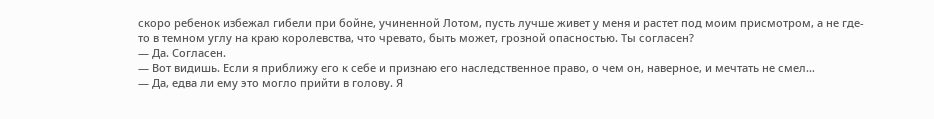скоро ребенок избежал гибели при бойне, учиненной Лотом, пусть лучше живет у меня и растет под моим присмотром, а не где-то в темном углу на краю королевства, что чревато, быть может, грозной опасностью. Ты согласен?
— Да. Согласен.
— Вот видишь. Если я приближу его к себе и признаю его наследственное право, о чем он, наверное, и мечтать не смел…
— Да, едва ли ему это могло прийти в голову. Я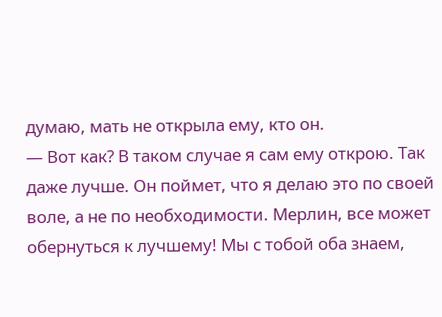думаю, мать не открыла ему, кто он.
— Вот как? В таком случае я сам ему открою. Так даже лучше. Он поймет, что я делаю это по своей воле, а не по необходимости. Мерлин, все может обернуться к лучшему! Мы с тобой оба знаем,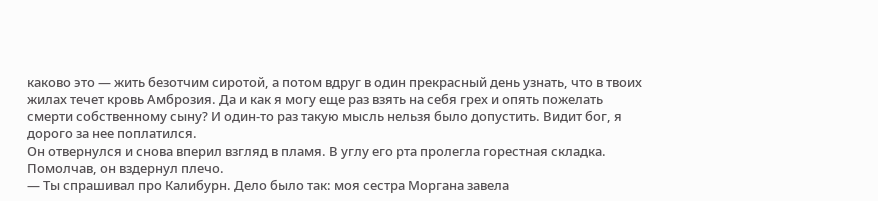каково это — жить безотчим сиротой, а потом вдруг в один прекрасный день узнать, что в твоих жилах течет кровь Амброзия. Да и как я могу еще раз взять на себя грех и опять пожелать смерти собственному сыну? И один-то раз такую мысль нельзя было допустить. Видит бог, я дорого за нее поплатился.
Он отвернулся и снова вперил взгляд в пламя. В углу его рта пролегла горестная складка. Помолчав, он вздернул плечо.
— Ты спрашивал про Калибурн. Дело было так: моя сестра Моргана завела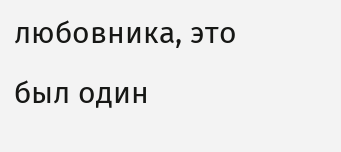любовника, это был один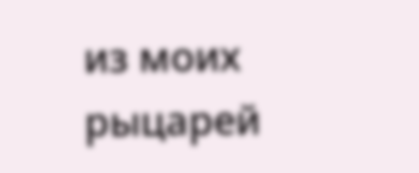из моих рыцарей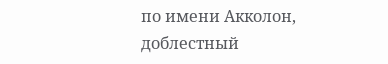по имени Акколон, доблестный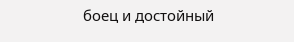боец и достойный